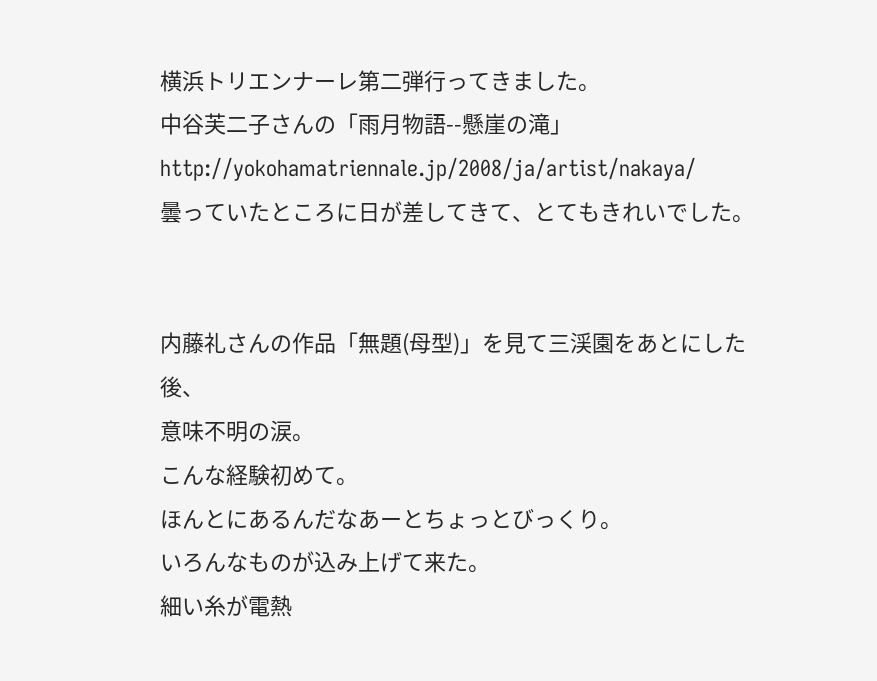横浜トリエンナーレ第二弾行ってきました。
中谷芙二子さんの「雨月物語--懸崖の滝」
http://yokohamatriennale.jp/2008/ja/artist/nakaya/
曇っていたところに日が差してきて、とてもきれいでした。


内藤礼さんの作品「無題(母型)」を見て三渓園をあとにした後、
意味不明の涙。
こんな経験初めて。
ほんとにあるんだなあーとちょっとびっくり。
いろんなものが込み上げて来た。
細い糸が電熱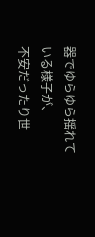器でゆらゆら揺れている様子が、
不安だったり世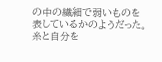の中の繊細で弱いものを表しているかのようだった。
糸と自分を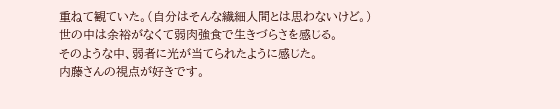重ねて観ていた。(自分はそんな繊細人間とは思わないけど。)
世の中は余裕がなくて弱肉強食で生きづらさを感じる。
そのような中、弱者に光が当てられたように感じた。
内藤さんの視点が好きです。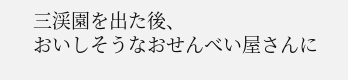三渓園を出た後、
おいしそうなおせんべい屋さんに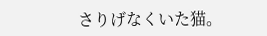さりげなくいた猫。